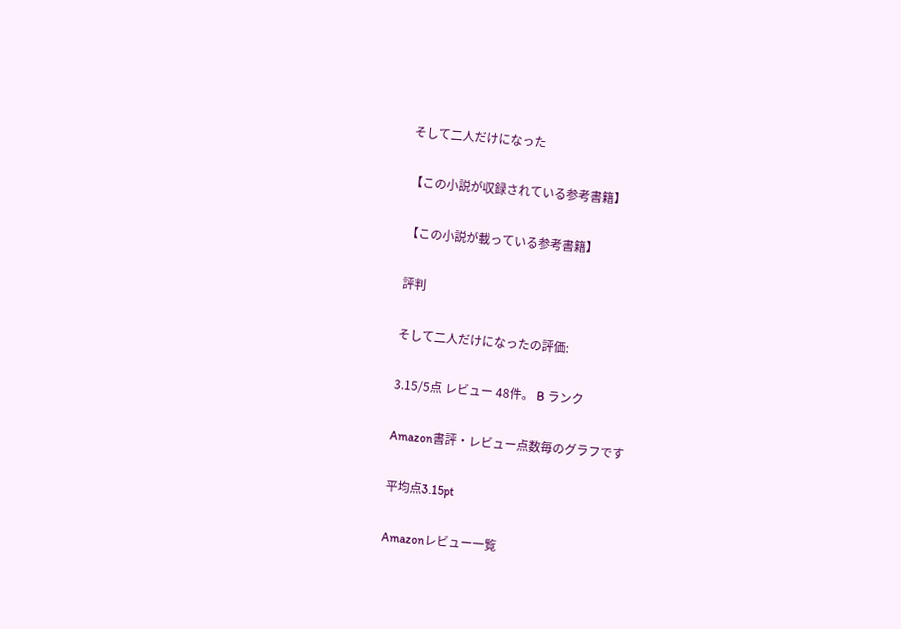そして二人だけになった

【この小説が収録されている参考書籍】

【この小説が載っている参考書籍】

評判

そして二人だけになったの評価:

3.15/5点 レビュー 48件。 B ランク

Amazon書評・レビュー点数毎のグラフです

平均点3.15pt

Amazonレビュー一覧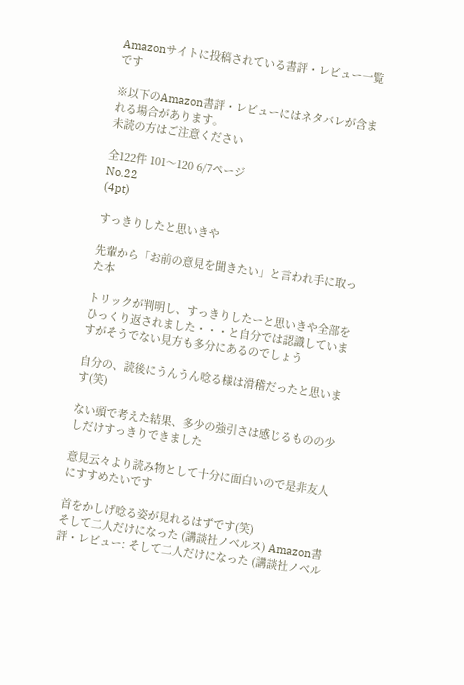Amazonサイトに投稿されている書評・レビュー一覧です

※以下のAmazon書評・レビューにはネタバレが含まれる場合があります。
未読の方はご注意ください

全122件 101〜120 6/7ページ
No.22
(4pt)

すっきりしたと思いきや

先輩から「お前の意見を聞きたい」と言われ手に取った本

トリックが判明し、すっきりしたーと思いきや全部をひっくり返されました・・・と自分では認識していますがそうでない見方も多分にあるのでしょう

自分の、読後にうんうん唸る様は滑稽だったと思います(笑)

ない頭で考えた結果、多少の強引さは感じるものの少しだけすっきりできました

意見云々より読み物として十分に面白いので是非友人にすすめたいです

首をかしげ唸る姿が見れるはずです(笑)
そして二人だけになった (講談社ノベルス) Amazon書評・レビュー: そして二人だけになった (講談社ノベル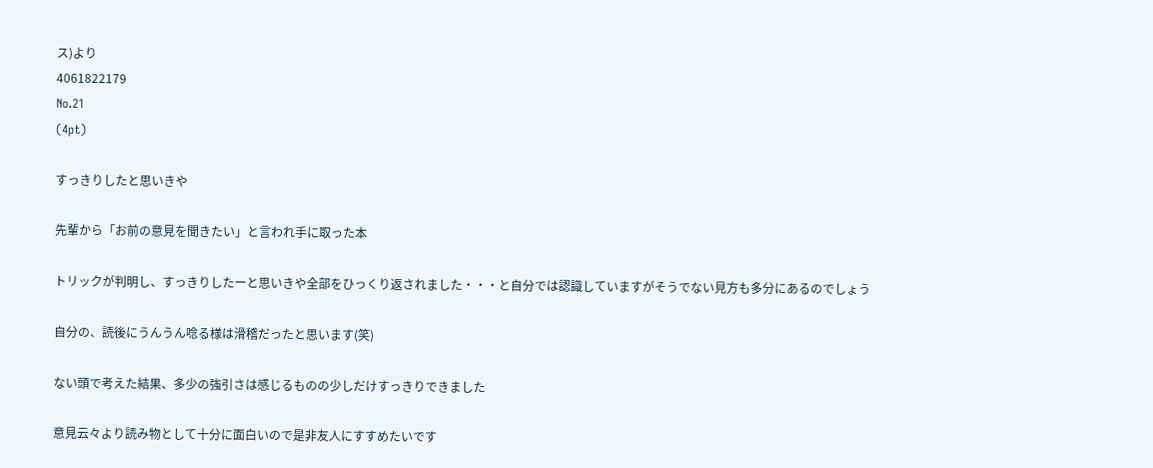ス)より
4061822179
No.21
(4pt)

すっきりしたと思いきや

先輩から「お前の意見を聞きたい」と言われ手に取った本

トリックが判明し、すっきりしたーと思いきや全部をひっくり返されました・・・と自分では認識していますがそうでない見方も多分にあるのでしょう

自分の、読後にうんうん唸る様は滑稽だったと思います(笑)

ない頭で考えた結果、多少の強引さは感じるものの少しだけすっきりできました

意見云々より読み物として十分に面白いので是非友人にすすめたいです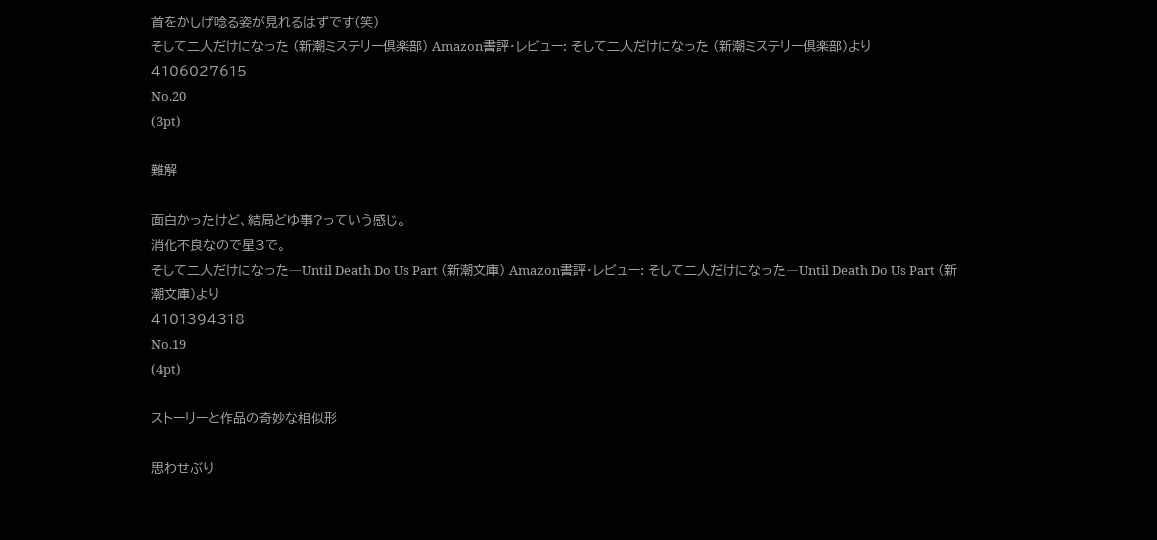首をかしげ唸る姿が見れるはずです(笑)
そして二人だけになった (新潮ミステリー倶楽部) Amazon書評・レビュー: そして二人だけになった (新潮ミステリー倶楽部)より
4106027615
No.20
(3pt)

難解

面白かったけど、結局どゆ事?っていう感じ。
消化不良なので星3で。
そして二人だけになった―Until Death Do Us Part (新潮文庫) Amazon書評・レビュー: そして二人だけになった―Until Death Do Us Part (新潮文庫)より
4101394318
No.19
(4pt)

ストーリーと作品の奇妙な相似形

思わせぶり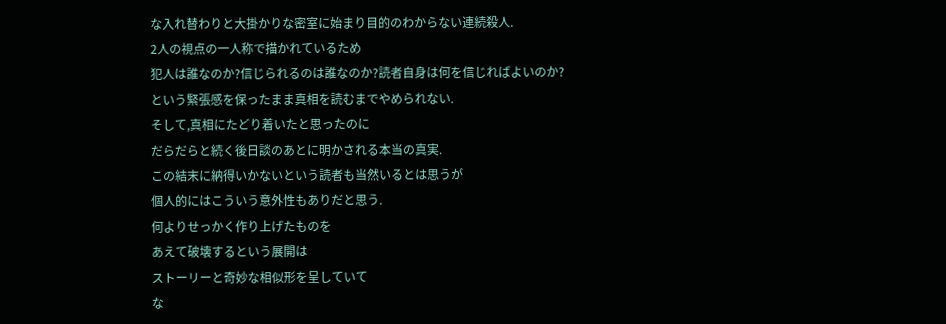な入れ替わりと大掛かりな密室に始まり目的のわからない連続殺人.
2人の視点の一人称で描かれているため
犯人は誰なのか?信じられるのは誰なのか?読者自身は何を信じればよいのか?
という緊張感を保ったまま真相を読むまでやめられない.
そして,真相にたどり着いたと思ったのに
だらだらと続く後日談のあとに明かされる本当の真実.
この結末に納得いかないという読者も当然いるとは思うが
個人的にはこういう意外性もありだと思う.
何よりせっかく作り上げたものを
あえて破壊するという展開は
ストーリーと奇妙な相似形を呈していて
な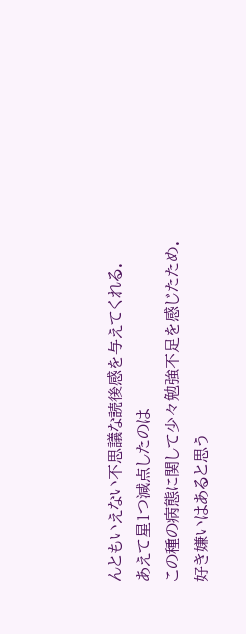んともいえない不思議な読後感を与えてくれる.
あえて星1つ減点したのは
この種の病態に関して少々勉強不足を感じたため.
好き嫌いはあると思う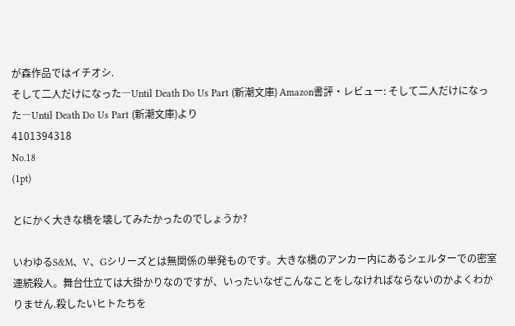が森作品ではイチオシ.
そして二人だけになった―Until Death Do Us Part (新潮文庫) Amazon書評・レビュー: そして二人だけになった―Until Death Do Us Part (新潮文庫)より
4101394318
No.18
(1pt)

とにかく大きな橋を壊してみたかったのでしょうか?

いわゆるS&M、V、Gシリーズとは無関係の単発ものです。大きな橋のアンカー内にあるシェルターでの密室連続殺人。舞台仕立ては大掛かりなのですが、いったいなぜこんなことをしなければならないのかよくわかりません.殺したいヒトたちを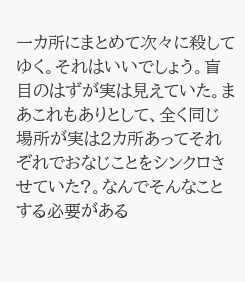一カ所にまとめて次々に殺してゆく。それはいいでしょう。盲目のはずが実は見えていた。まあこれもありとして、全く同じ場所が実は2カ所あってそれぞれでおなじことをシンクロさせていた?。なんでそんなことする必要がある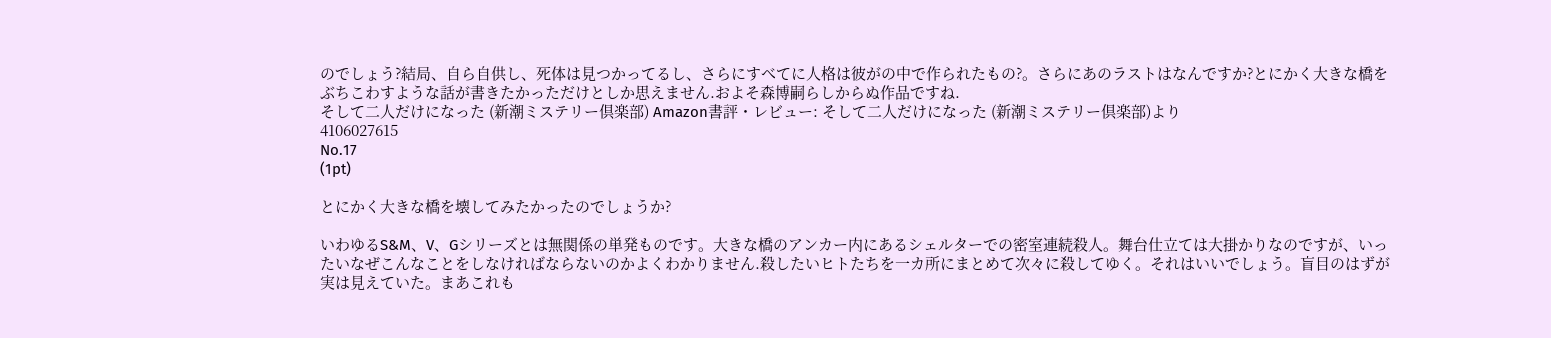のでしょう?結局、自ら自供し、死体は見つかってるし、さらにすべてに人格は彼がの中で作られたもの?。さらにあのラストはなんですか?とにかく大きな橋をぶちこわすような話が書きたかっただけとしか思えません.およそ森博嗣らしからぬ作品ですね.
そして二人だけになった (新潮ミステリー倶楽部) Amazon書評・レビュー: そして二人だけになった (新潮ミステリー倶楽部)より
4106027615
No.17
(1pt)

とにかく大きな橋を壊してみたかったのでしょうか?

いわゆるS&M、V、Gシリーズとは無関係の単発ものです。大きな橋のアンカー内にあるシェルターでの密室連続殺人。舞台仕立ては大掛かりなのですが、いったいなぜこんなことをしなければならないのかよくわかりません.殺したいヒトたちを一カ所にまとめて次々に殺してゆく。それはいいでしょう。盲目のはずが実は見えていた。まあこれも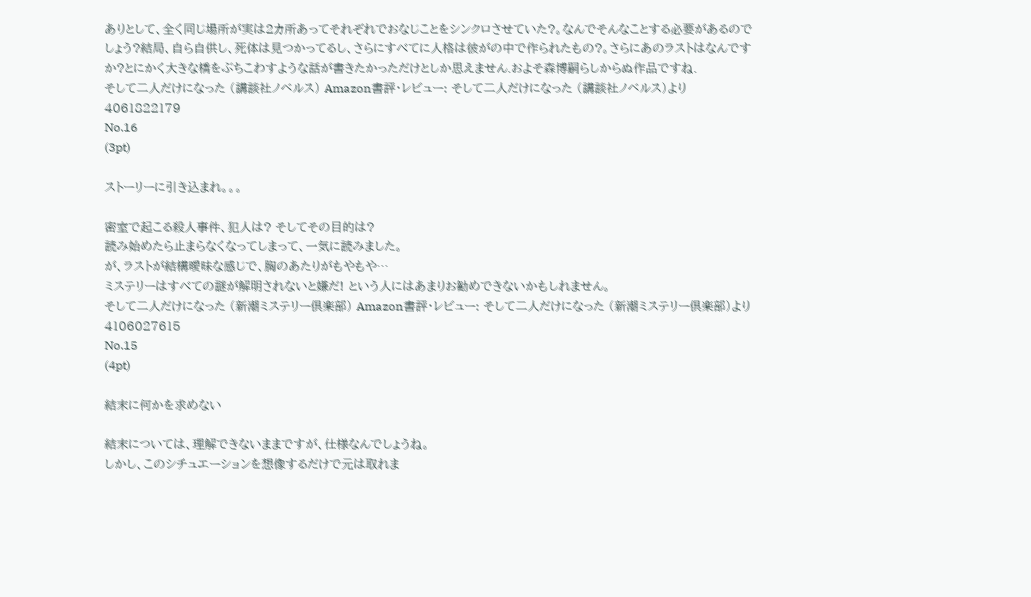ありとして、全く同じ場所が実は2カ所あってそれぞれでおなじことをシンクロさせていた?。なんでそんなことする必要があるのでしょう?結局、自ら自供し、死体は見つかってるし、さらにすべてに人格は彼がの中で作られたもの?。さらにあのラストはなんですか?とにかく大きな橋をぶちこわすような話が書きたかっただけとしか思えません.およそ森博嗣らしからぬ作品ですね.
そして二人だけになった (講談社ノベルス) Amazon書評・レビュー: そして二人だけになった (講談社ノベルス)より
4061822179
No.16
(3pt)

ストーリーに引き込まれ。。。

密室で起こる殺人事件、犯人は? そしてその目的は?
読み始めたら止まらなくなってしまって、一気に読みました。
が、ラストが結構曖昧な感じで、胸のあたりがもやもや…
ミステリーはすべての謎が解明されないと嫌だ! という人にはあまりお勧めできないかもしれません。
そして二人だけになった (新潮ミステリー倶楽部) Amazon書評・レビュー: そして二人だけになった (新潮ミステリー倶楽部)より
4106027615
No.15
(4pt)

結末に何かを求めない

結末については、理解できないままですが、仕様なんでしょうね。
しかし、このシチュエーションを想像するだけで元は取れま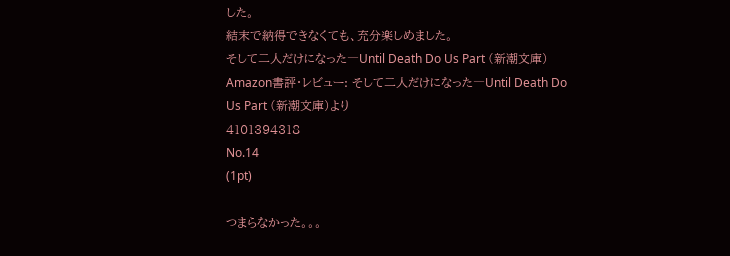した。
結末で納得できなくても、充分楽しめました。
そして二人だけになった―Until Death Do Us Part (新潮文庫) Amazon書評・レビュー: そして二人だけになった―Until Death Do Us Part (新潮文庫)より
4101394318
No.14
(1pt)

つまらなかった。。。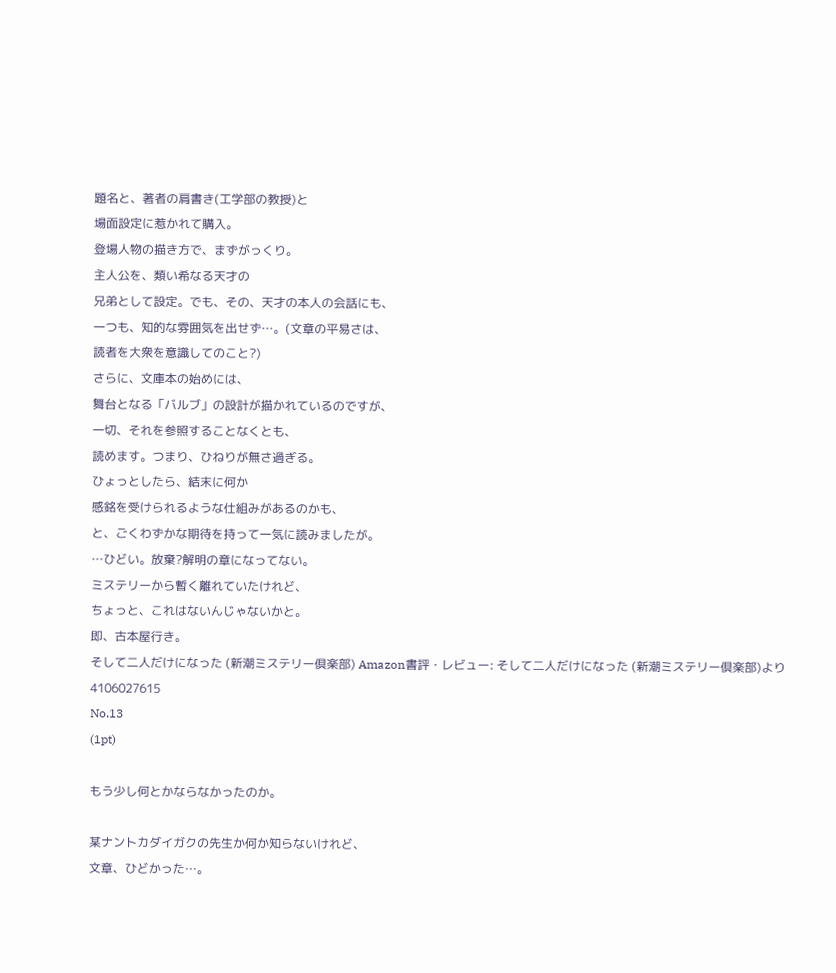題名と、著者の肩書き(工学部の教授)と
場面設定に惹かれて購入。
登場人物の描き方で、まずがっくり。
主人公を、類い希なる天才の
兄弟として設定。でも、その、天才の本人の会話にも、
一つも、知的な雰囲気を出せず…。(文章の平易さは、
読者を大衆を意識してのこと?)
さらに、文庫本の始めには、
舞台となる「バルブ」の設計が描かれているのですが、
一切、それを参照することなくとも、
読めます。つまり、ひねりが無さ過ぎる。
ひょっとしたら、結末に何か
感銘を受けられるような仕組みがあるのかも、
と、ごくわずかな期待を持って一気に読みましたが。
…ひどい。放棄?解明の章になってない。
ミステリーから暫く離れていたけれど、
ちょっと、これはないんじゃないかと。
即、古本屋行き。
そして二人だけになった (新潮ミステリー倶楽部) Amazon書評・レビュー: そして二人だけになった (新潮ミステリー倶楽部)より
4106027615
No.13
(1pt)

もう少し何とかならなかったのか。

某ナントカダイガクの先生か何か知らないけれど、
文章、ひどかった…。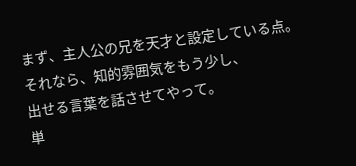まず、主人公の兄を天才と設定している点。
それなら、知的雰囲気をもう少し、
出せる言葉を話させてやって。
単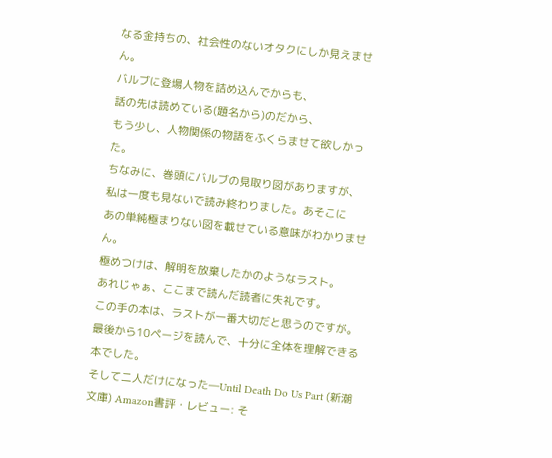なる金持ちの、社会性のないオタクにしか見えません。
バルブに登場人物を詰め込んでからも、
話の先は読めている(題名から)のだから、
もう少し、人物関係の物語をふくらませて欲しかった。
ちなみに、巻頭にバルブの見取り図がありますが、
私は一度も見ないで読み終わりました。あそこに
あの単純極まりない図を載せている意味がわかりません。
極めつけは、解明を放棄したかのようなラスト。
あれじゃぁ、ここまで読んだ読者に失礼です。
この手の本は、ラストが一番大切だと思うのですが。
最後から10ページを読んで、十分に全体を理解できる本でした。
そして二人だけになった―Until Death Do Us Part (新潮文庫) Amazon書評・レビュー: そ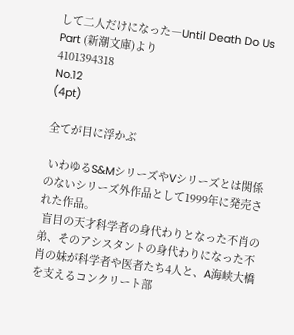して二人だけになった―Until Death Do Us Part (新潮文庫)より
4101394318
No.12
(4pt)

全てが目に浮かぶ

 いわゆるS&MシリーズやVシリーズとは関係のないシリーズ外作品として1999年に発売された作品。
 盲目の天才科学者の身代わりとなった不肖の弟、そのアシスタントの身代わりになった不肖の妹が科学者や医者たち4人と、A海峡大橋を支えるコンクリート部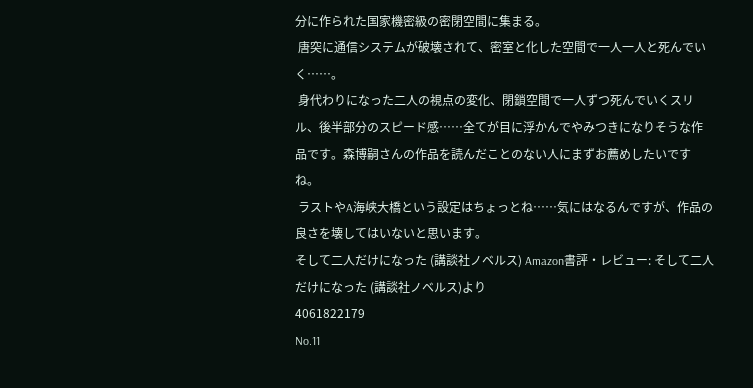分に作られた国家機密級の密閉空間に集まる。
 唐突に通信システムが破壊されて、密室と化した空間で一人一人と死んでいく……。
 身代わりになった二人の視点の変化、閉鎖空間で一人ずつ死んでいくスリル、後半部分のスピード感……全てが目に浮かんでやみつきになりそうな作品です。森博嗣さんの作品を読んだことのない人にまずお薦めしたいですね。
 ラストやA海峡大橋という設定はちょっとね……気にはなるんですが、作品の良さを壊してはいないと思います。
そして二人だけになった (講談社ノベルス) Amazon書評・レビュー: そして二人だけになった (講談社ノベルス)より
4061822179
No.11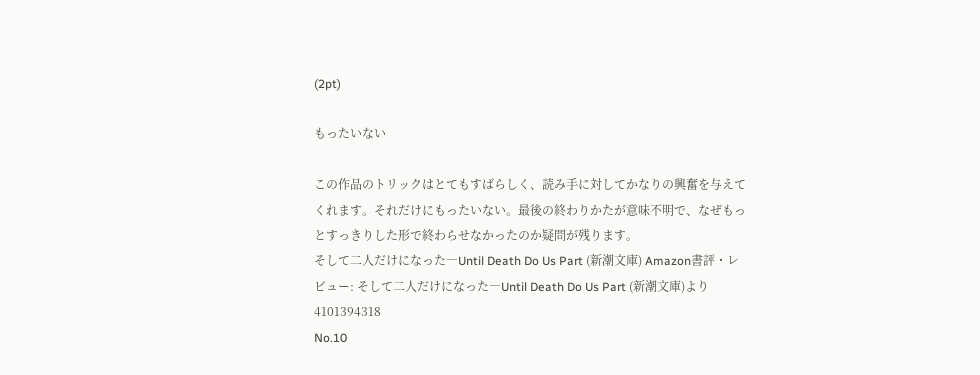(2pt)

もったいない

この作品のトリックはとてもすばらしく、読み手に対してかなりの興奮を与えてくれます。それだけにもったいない。最後の終わりかたが意味不明で、なぜもっとすっきりした形で終わらせなかったのか疑問が残ります。
そして二人だけになった―Until Death Do Us Part (新潮文庫) Amazon書評・レビュー: そして二人だけになった―Until Death Do Us Part (新潮文庫)より
4101394318
No.10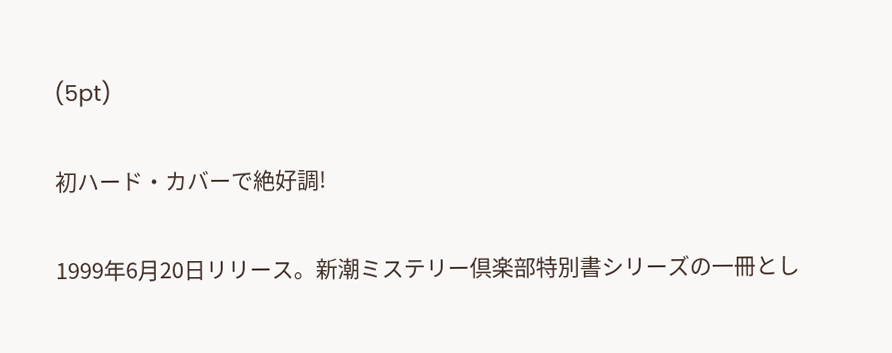(5pt)

初ハード・カバーで絶好調!

1999年6月20日リリース。新潮ミステリー倶楽部特別書シリーズの一冊とし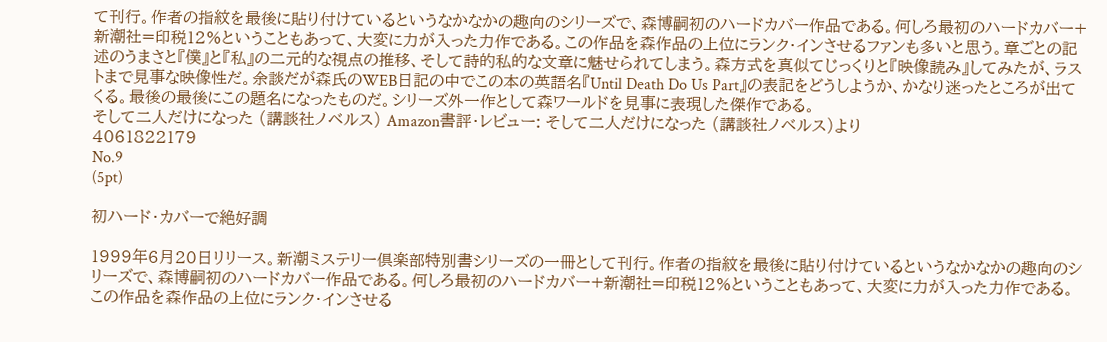て刊行。作者の指紋を最後に貼り付けているというなかなかの趣向のシリーズで、森博嗣初のハードカバー作品である。何しろ最初のハードカバー+新潮社=印税12%ということもあって、大変に力が入った力作である。この作品を森作品の上位にランク・インさせるファンも多いと思う。章ごとの記述のうまさと『僕』と『私』の二元的な視点の推移、そして詩的私的な文章に魅せられてしまう。森方式を真似てじっくりと『映像読み』してみたが、ラストまで見事な映像性だ。余談だが森氏のWEB日記の中でこの本の英語名『Until Death Do Us Part』の表記をどうしようか、かなり迷ったところが出てくる。最後の最後にこの題名になったものだ。シリーズ外一作として森ワールドを見事に表現した傑作である。
そして二人だけになった (講談社ノベルス) Amazon書評・レビュー: そして二人だけになった (講談社ノベルス)より
4061822179
No.9
(5pt)

初ハード・カバーで絶好調

1999年6月20日リリース。新潮ミステリー倶楽部特別書シリーズの一冊として刊行。作者の指紋を最後に貼り付けているというなかなかの趣向のシリーズで、森博嗣初のハードカバー作品である。何しろ最初のハードカバー+新潮社=印税12%ということもあって、大変に力が入った力作である。この作品を森作品の上位にランク・インさせる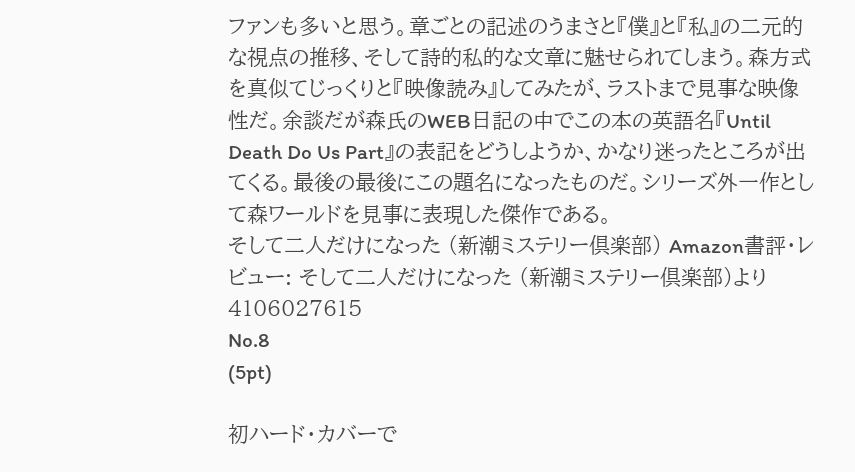ファンも多いと思う。章ごとの記述のうまさと『僕』と『私』の二元的な視点の推移、そして詩的私的な文章に魅せられてしまう。森方式を真似てじっくりと『映像読み』してみたが、ラストまで見事な映像性だ。余談だが森氏のWEB日記の中でこの本の英語名『Until Death Do Us Part』の表記をどうしようか、かなり迷ったところが出てくる。最後の最後にこの題名になったものだ。シリーズ外一作として森ワールドを見事に表現した傑作である。
そして二人だけになった (新潮ミステリー倶楽部) Amazon書評・レビュー: そして二人だけになった (新潮ミステリー倶楽部)より
4106027615
No.8
(5pt)

初ハード・カバーで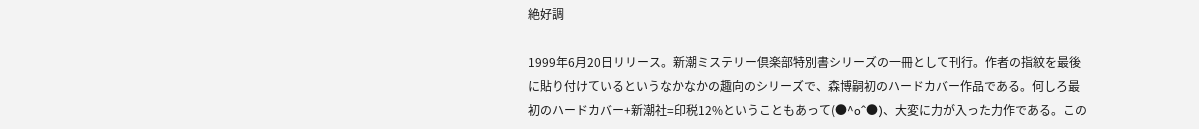絶好調

1999年6月20日リリース。新潮ミステリー倶楽部特別書シリーズの一冊として刊行。作者の指紋を最後に貼り付けているというなかなかの趣向のシリーズで、森博嗣初のハードカバー作品である。何しろ最初のハードカバー+新潮社=印税12%ということもあって(●^o^●)、大変に力が入った力作である。この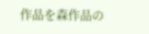作品を森作品の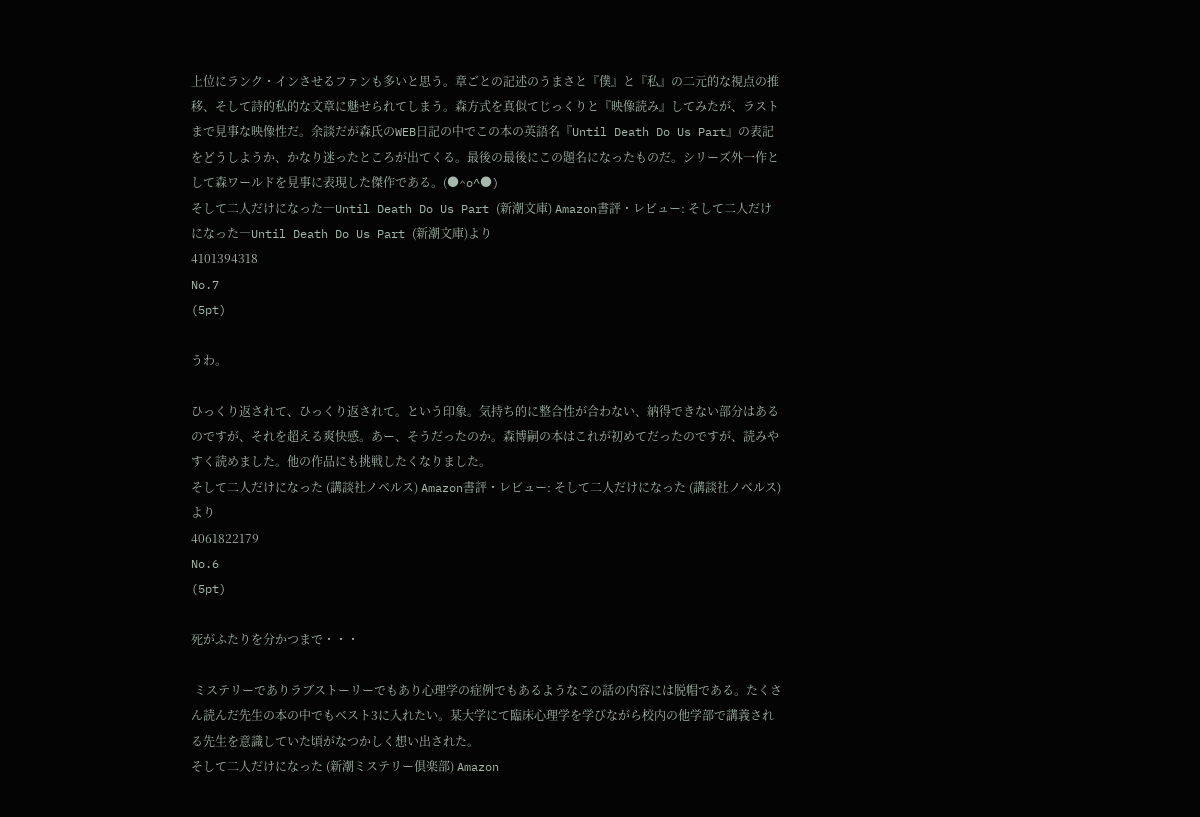上位にランク・インさせるファンも多いと思う。章ごとの記述のうまさと『僕』と『私』の二元的な視点の推移、そして詩的私的な文章に魅せられてしまう。森方式を真似てじっくりと『映像読み』してみたが、ラストまで見事な映像性だ。余談だが森氏のWEB日記の中でこの本の英語名『Until Death Do Us Part』の表記をどうしようか、かなり迷ったところが出てくる。最後の最後にこの題名になったものだ。シリーズ外一作として森ワールドを見事に表現した傑作である。(●^o^●)
そして二人だけになった―Until Death Do Us Part (新潮文庫) Amazon書評・レビュー: そして二人だけになった―Until Death Do Us Part (新潮文庫)より
4101394318
No.7
(5pt)

うわ。

ひっくり返されて、ひっくり返されて。という印象。気持ち的に整合性が合わない、納得できない部分はあるのですが、それを超える爽快感。あー、そうだったのか。森博嗣の本はこれが初めてだったのですが、読みやすく読めました。他の作品にも挑戦したくなりました。
そして二人だけになった (講談社ノベルス) Amazon書評・レビュー: そして二人だけになった (講談社ノベルス)より
4061822179
No.6
(5pt)

死がふたりを分かつまで・・・

 ミステリーでありラブストーリーでもあり心理学の症例でもあるようなこの話の内容には脱帽である。たくさん読んだ先生の本の中でもベスト3に入れたい。某大学にて臨床心理学を学びながら校内の他学部で講義される先生を意識していた頃がなつかしく想い出された。
そして二人だけになった (新潮ミステリー倶楽部) Amazon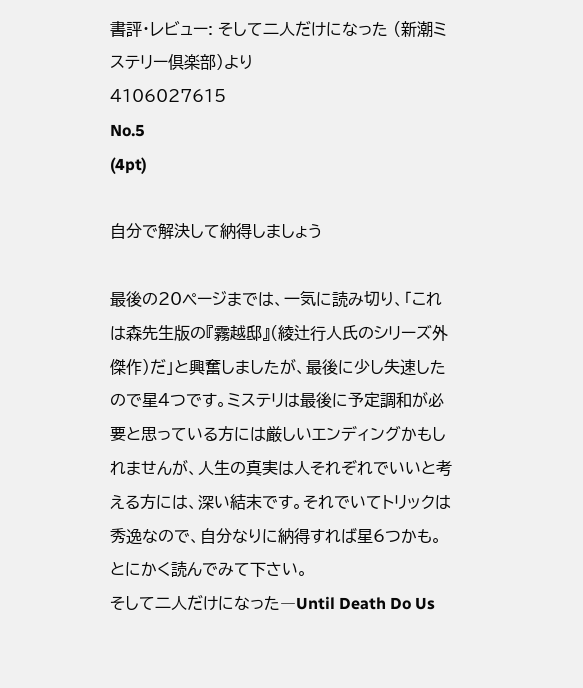書評・レビュー: そして二人だけになった (新潮ミステリー倶楽部)より
4106027615
No.5
(4pt)

自分で解決して納得しましょう

最後の20ページまでは、一気に読み切り、「これは森先生版の『霧越邸』(綾辻行人氏のシリーズ外傑作)だ」と興奮しましたが、最後に少し失速したので星4つです。ミステリは最後に予定調和が必要と思っている方には厳しいエンディングかもしれませんが、人生の真実は人それぞれでいいと考える方には、深い結末です。それでいてトリックは秀逸なので、自分なりに納得すれば星6つかも。とにかく読んでみて下さい。
そして二人だけになった―Until Death Do Us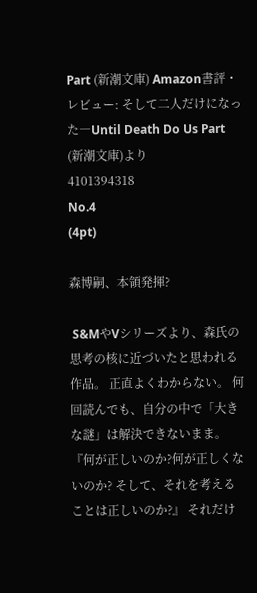Part (新潮文庫) Amazon書評・レビュー: そして二人だけになった―Until Death Do Us Part (新潮文庫)より
4101394318
No.4
(4pt)

森博嗣、本領発揮?

 S&MやVシリーズより、森氏の思考の核に近づいたと思われる作品。 正直よくわからない。 何回読んでも、自分の中で「大きな謎」は解決できないまま。『何が正しいのか?何が正しくないのか? そして、それを考えることは正しいのか?』 それだけ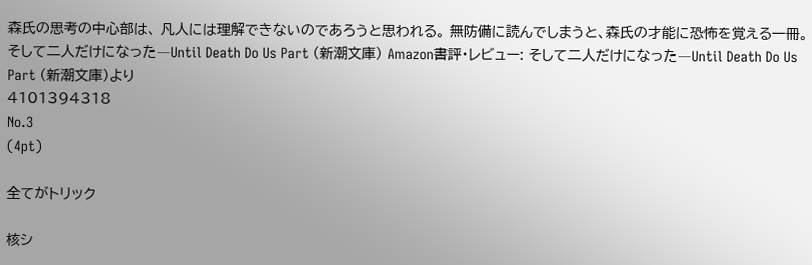森氏の思考の中心部は、 凡人には理解できないのであろうと思われる。 無防備に読んでしまうと、森氏の才能に恐怖を覚える一冊。
そして二人だけになった―Until Death Do Us Part (新潮文庫) Amazon書評・レビュー: そして二人だけになった―Until Death Do Us Part (新潮文庫)より
4101394318
No.3
(4pt)

全てがトリック

核シ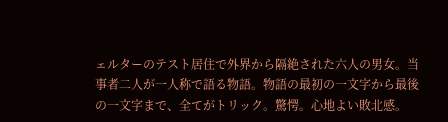ェルターのテスト居住で外界から隔絶された六人の男女。当事者二人が一人称で語る物語。物語の最初の一文字から最後の一文字まで、全てがトリック。驚愕。心地よい敗北感。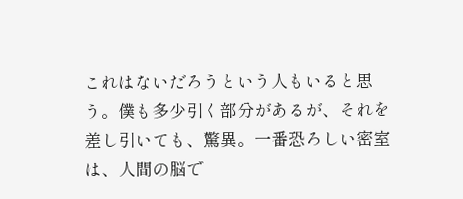これはないだろうという人もいると思う。僕も多少引く部分があるが、それを差し引いても、驚異。一番恐ろしい密室は、人間の脳で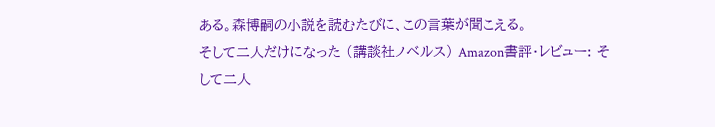ある。森博嗣の小説を読むたびに、この言葉が聞こえる。
そして二人だけになった (講談社ノベルス) Amazon書評・レビュー: そして二人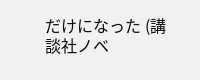だけになった (講談社ノベ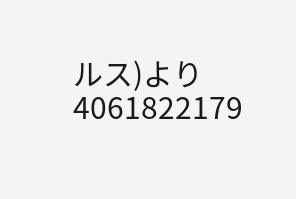ルス)より
4061822179